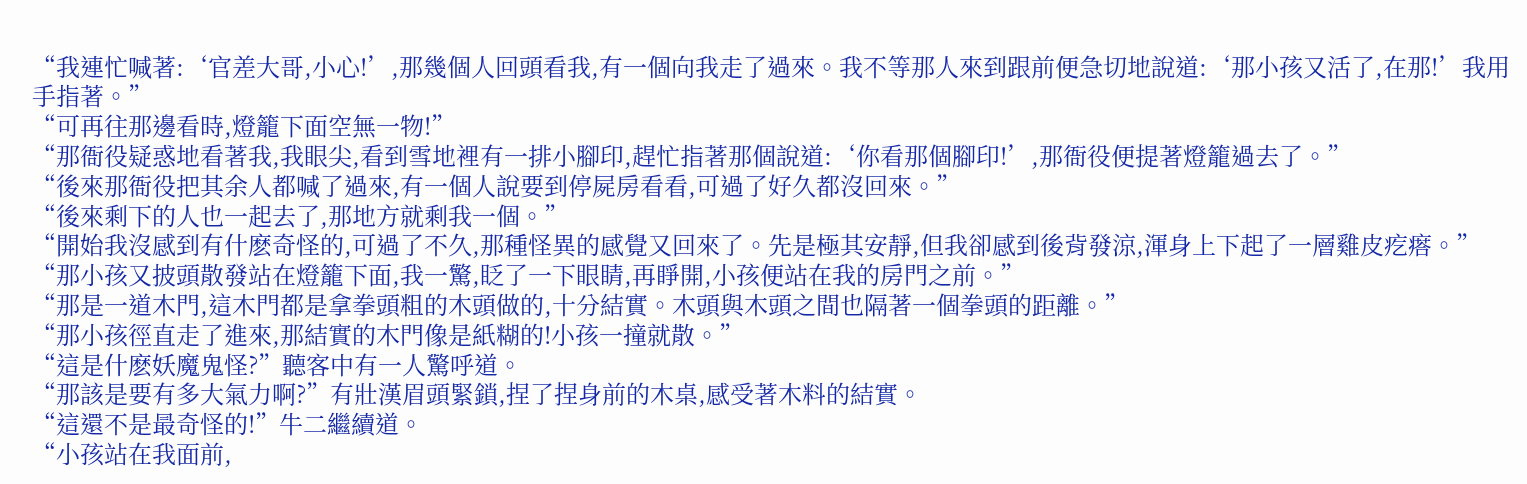“我連忙喊著:‘官差大哥,小心!’,那幾個人回頭看我,有一個向我走了過來。我不等那人來到跟前便急切地說道:‘那小孩又活了,在那!’我用手指著。”
“可再往那邊看時,燈籠下面空無一物!”
“那衙役疑惑地看著我,我眼尖,看到雪地裡有一排小腳印,趕忙指著那個說道:‘你看那個腳印!’,那衙役便提著燈籠過去了。”
“後來那衙役把其余人都喊了過來,有一個人說要到停屍房看看,可過了好久都沒回來。”
“後來剩下的人也一起去了,那地方就剩我一個。”
“開始我沒感到有什麽奇怪的,可過了不久,那種怪異的感覺又回來了。先是極其安靜,但我卻感到後背發涼,渾身上下起了一層雞皮疙瘩。”
“那小孩又披頭散發站在燈籠下面,我一驚,眨了一下眼睛,再睜開,小孩便站在我的房門之前。”
“那是一道木門,這木門都是拿拳頭粗的木頭做的,十分結實。木頭與木頭之間也隔著一個拳頭的距離。”
“那小孩徑直走了進來,那結實的木門像是紙糊的!小孩一撞就散。”
“這是什麽妖魔鬼怪?”聽客中有一人驚呼道。
“那該是要有多大氣力啊?”有壯漢眉頭緊鎖,捏了捏身前的木桌,感受著木料的結實。
“這還不是最奇怪的!”牛二繼續道。
“小孩站在我面前,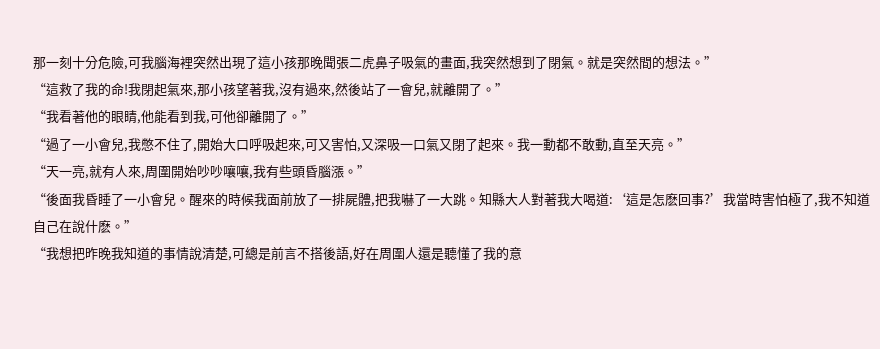那一刻十分危險,可我腦海裡突然出現了這小孩那晚聞張二虎鼻子吸氣的畫面,我突然想到了閉氣。就是突然間的想法。”
“這救了我的命!我閉起氣來,那小孩望著我,沒有過來,然後站了一會兒,就離開了。”
“我看著他的眼睛,他能看到我,可他卻離開了。”
“過了一小會兒,我憋不住了,開始大口呼吸起來,可又害怕,又深吸一口氣又閉了起來。我一動都不敢動,直至天亮。”
“天一亮,就有人來,周圍開始吵吵嚷嚷,我有些頭昏腦漲。”
“後面我昏睡了一小會兒。醒來的時候我面前放了一排屍體,把我嚇了一大跳。知縣大人對著我大喝道:‘這是怎麽回事?’我當時害怕極了,我不知道自己在說什麽。”
“我想把昨晚我知道的事情說清楚,可總是前言不搭後語,好在周圍人還是聽懂了我的意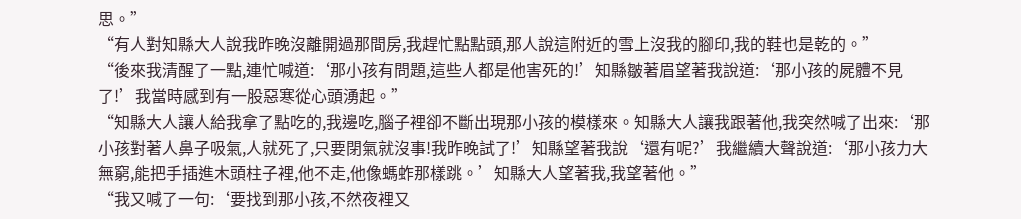思。”
“有人對知縣大人說我昨晚沒離開過那間房,我趕忙點點頭,那人說這附近的雪上沒我的腳印,我的鞋也是乾的。”
“後來我清醒了一點,連忙喊道:‘那小孩有問題,這些人都是他害死的!’知縣皺著眉望著我說道:‘那小孩的屍體不見了!’我當時感到有一股惡寒從心頭湧起。”
“知縣大人讓人給我拿了點吃的,我邊吃,腦子裡卻不斷出現那小孩的模樣來。知縣大人讓我跟著他,我突然喊了出來:‘那小孩對著人鼻子吸氣,人就死了,只要閉氣就沒事!我昨晚試了!’知縣望著我說‘還有呢?’我繼續大聲說道:‘那小孩力大無窮,能把手插進木頭柱子裡,他不走,他像螞蚱那樣跳。’知縣大人望著我,我望著他。”
“我又喊了一句:‘要找到那小孩,不然夜裡又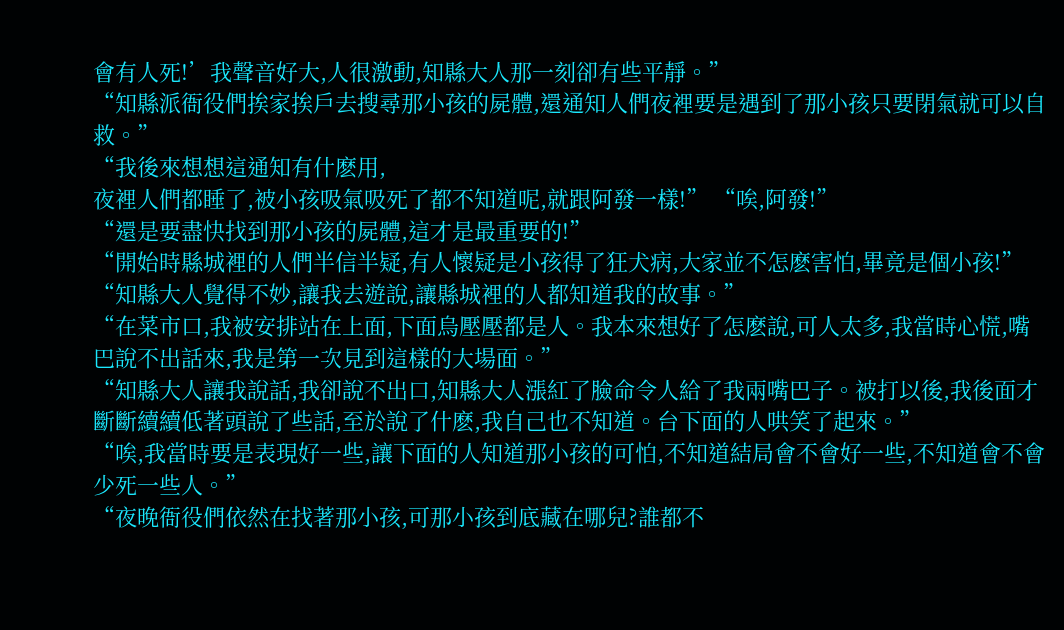會有人死!’我聲音好大,人很激動,知縣大人那一刻卻有些平靜。”
“知縣派衙役們挨家挨戶去搜尋那小孩的屍體,還通知人們夜裡要是遇到了那小孩只要閉氣就可以自救。”
“我後來想想這通知有什麽用,
夜裡人們都睡了,被小孩吸氣吸死了都不知道呢,就跟阿發一樣!” “唉,阿發!”
“還是要盡快找到那小孩的屍體,這才是最重要的!”
“開始時縣城裡的人們半信半疑,有人懷疑是小孩得了狂犬病,大家並不怎麽害怕,畢竟是個小孩!”
“知縣大人覺得不妙,讓我去遊說,讓縣城裡的人都知道我的故事。”
“在菜市口,我被安排站在上面,下面烏壓壓都是人。我本來想好了怎麽說,可人太多,我當時心慌,嘴巴說不出話來,我是第一次見到這樣的大場面。”
“知縣大人讓我說話,我卻說不出口,知縣大人漲紅了臉命令人給了我兩嘴巴子。被打以後,我後面才斷斷續續低著頭說了些話,至於說了什麽,我自己也不知道。台下面的人哄笑了起來。”
“唉,我當時要是表現好一些,讓下面的人知道那小孩的可怕,不知道結局會不會好一些,不知道會不會少死一些人。”
“夜晚衙役們依然在找著那小孩,可那小孩到底藏在哪兒?誰都不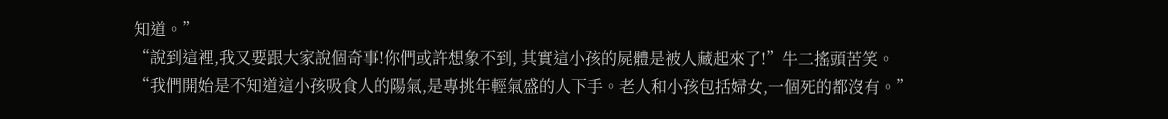知道。”
“說到這裡,我又要跟大家說個奇事!你們或許想象不到, 其實這小孩的屍體是被人藏起來了!”牛二搖頭苦笑。
“我們開始是不知道這小孩吸食人的陽氣,是專挑年輕氣盛的人下手。老人和小孩包括婦女,一個死的都沒有。”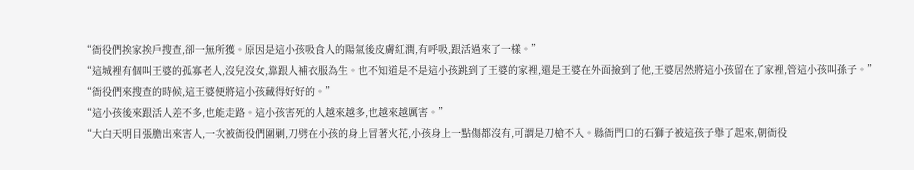“衙役們挨家挨戶搜查,卻一無所獲。原因是這小孩吸食人的陽氣後皮膚紅潤,有呼吸,跟活過來了一樣。”
“這城裡有個叫王婆的孤寡老人,沒兒沒女,靠跟人補衣服為生。也不知道是不是這小孩跳到了王婆的家裡,還是王婆在外面撿到了他,王婆居然將這小孩留在了家裡,管這小孩叫孫子。”
“衙役們來搜查的時候,這王婆便將這小孩藏得好好的。”
“這小孩後來跟活人差不多,也能走路。這小孩害死的人越來越多,也越來越厲害。”
“大白天明目張膽出來害人,一次被衙役們圍剿,刀劈在小孩的身上冒著火花,小孩身上一點傷都沒有,可謂是刀槍不入。縣衙門口的石獅子被這孩子舉了起來,朝衙役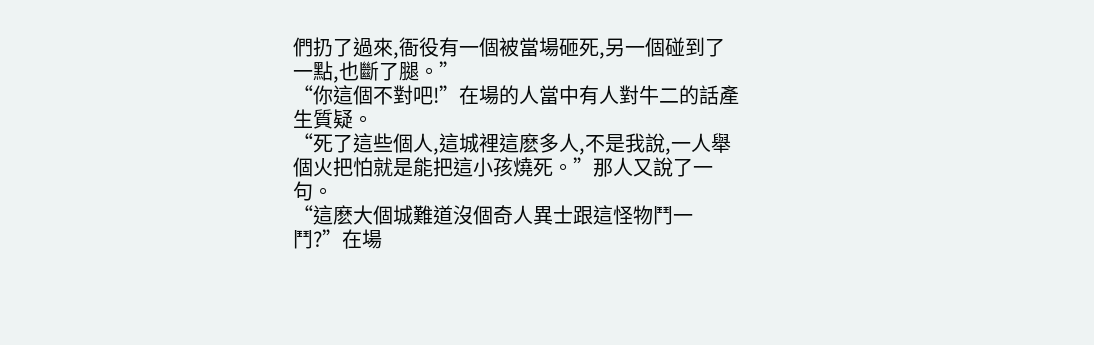們扔了過來,衙役有一個被當場砸死,另一個碰到了一點,也斷了腿。”
“你這個不對吧!”在場的人當中有人對牛二的話產生質疑。
“死了這些個人,這城裡這麽多人,不是我說,一人舉個火把怕就是能把這小孩燒死。”那人又說了一句。
“這麽大個城難道沒個奇人異士跟這怪物鬥一鬥?”在場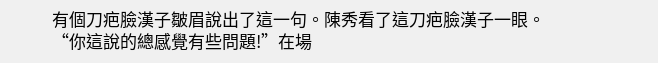有個刀疤臉漢子皺眉說出了這一句。陳秀看了這刀疤臉漢子一眼。
“你這說的總感覺有些問題!”在場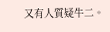又有人質疑牛二。